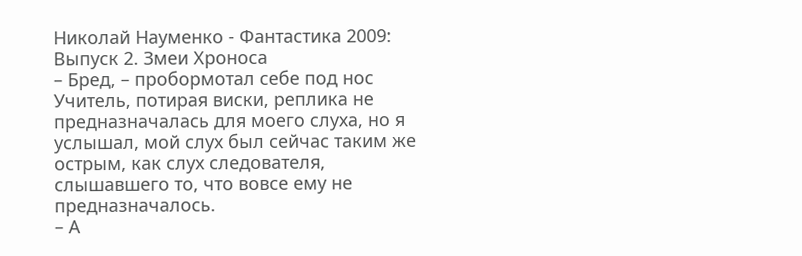Николай Науменко - Фантастика 2009: Выпуск 2. Змеи Хроноса
– Бред, – пробормотал себе под нос Учитель, потирая виски, реплика не предназначалась для моего слуха, но я услышал, мой слух был сейчас таким же острым, как слух следователя, слышавшего то, что вовсе ему не предназначалось.
– А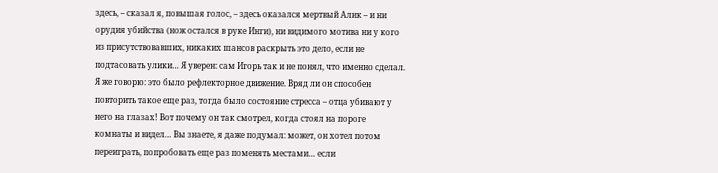здесь, – сказал я, повышая голос, – здесь оказался мертвый Алик – и ни орудия убийства (нож остался в руке Инги), ни видимого мотива ни у кого из присутствовавших, никаких шансов раскрыть это дело, если не подтасовать улики… Я уверен: сам Игорь так и не понял, что именно сделал. Я же говорю: это было рефлекторное движение. Вряд ли он способен повторить такое еще раз, тогда было состояние стресса – отца убивают у него на глазах! Вот почему он так смотрел, когда стоял на пороге комнаты и видел… Вы знаете, я даже подумал: может, он хотел потом переиграть, попробовать еще раз поменять местами… если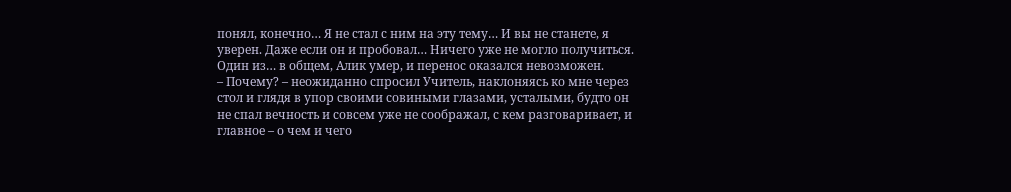понял, конечно… Я не стал с ним на эту тему… И вы не станете, я уверен. Даже если он и пробовал… Ничего уже не могло получиться. Один из… в общем, Алик умер, и перенос оказался невозможен.
– Почему? – неожиданно спросил Учитель, наклоняясь ко мне через стол и глядя в упор своими совиными глазами, усталыми, будто он не спал вечность и совсем уже не соображал, с кем разговаривает, и главное – о чем и чего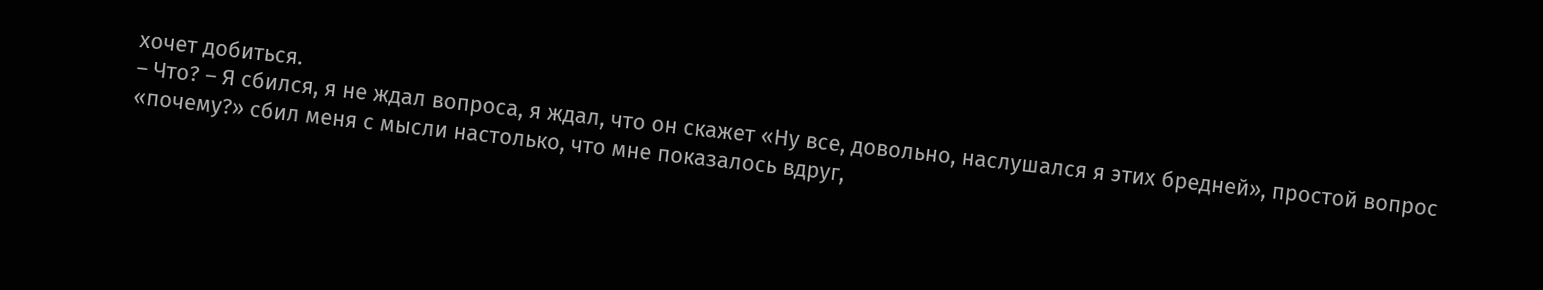хочет добиться.
– Что? – Я сбился, я не ждал вопроса, я ждал, что он скажет «Ну все, довольно, наслушался я этих бредней», простой вопрос «почему?» сбил меня с мысли настолько, что мне показалось вдруг,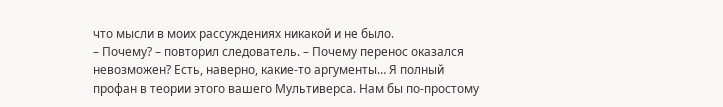что мысли в моих рассуждениях никакой и не было.
– Почему? – повторил следователь. – Почему перенос оказался невозможен? Есть, наверно, какие-то аргументы… Я полный профан в теории этого вашего Мультиверса. Нам бы по-простому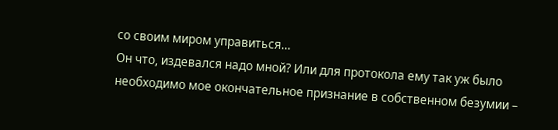со своим миром управиться…
Он что, издевался надо мной? Или для протокола ему так уж было необходимо мое окончательное признание в собственном безумии –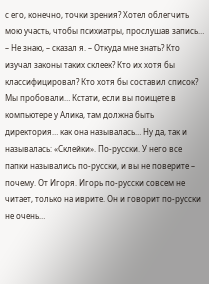с его, конечно, точки зрения? Хотел облегчить мою участь, чтобы психиатры, прослушав запись…
– Не знаю, – сказал я. – Откуда мне знать? Кто изучал законы таких склеек? Кто их хотя бы классифицировал? Кто хотя бы составил список? Мы пробовали… Кстати, если вы поищете в компьютере у Алика, там должна быть директория… как она называлась… Ну да, так и называлась: «Склейки». По-русски. У него все папки назывались по-русски, и вы не поверите – почему. От Игоря. Игорь по-русски совсем не читает, только на иврите. Он и говорит по-русски не очень…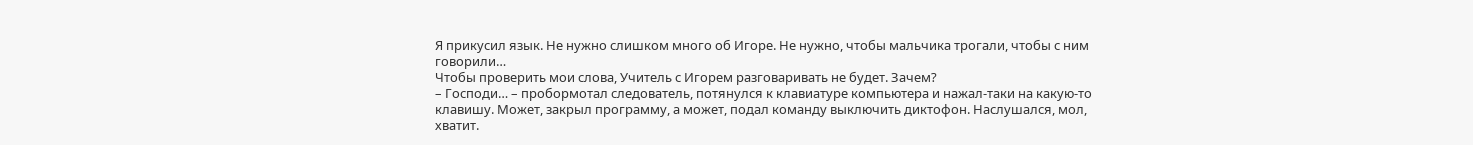Я прикусил язык. Не нужно слишком много об Игоре. Не нужно, чтобы мальчика трогали, чтобы с ним говорили…
Чтобы проверить мои слова, Учитель с Игорем разговаривать не будет. Зачем?
– Господи… – пробормотал следователь, потянулся к клавиатуре компьютера и нажал-таки на какую-то клавишу. Может, закрыл программу, а может, подал команду выключить диктофон. Наслушался, мол, хватит.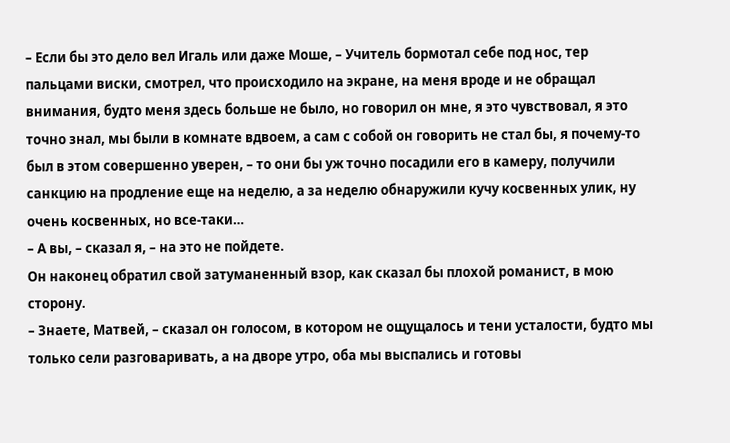– Если бы это дело вел Игаль или даже Моше, – Учитель бормотал себе под нос, тер пальцами виски, смотрел, что происходило на экране, на меня вроде и не обращал внимания, будто меня здесь больше не было, но говорил он мне, я это чувствовал, я это точно знал, мы были в комнате вдвоем, а сам с собой он говорить не стал бы, я почему-то был в этом совершенно уверен, – то они бы уж точно посадили его в камеру, получили санкцию на продление еще на неделю, а за неделю обнаружили кучу косвенных улик, ну очень косвенных, но все-таки…
– А вы, – сказал я, – на это не пойдете.
Он наконец обратил свой затуманенный взор, как сказал бы плохой романист, в мою сторону.
– Знаете, Матвей, – сказал он голосом, в котором не ощущалось и тени усталости, будто мы только сели разговаривать, а на дворе утро, оба мы выспались и готовы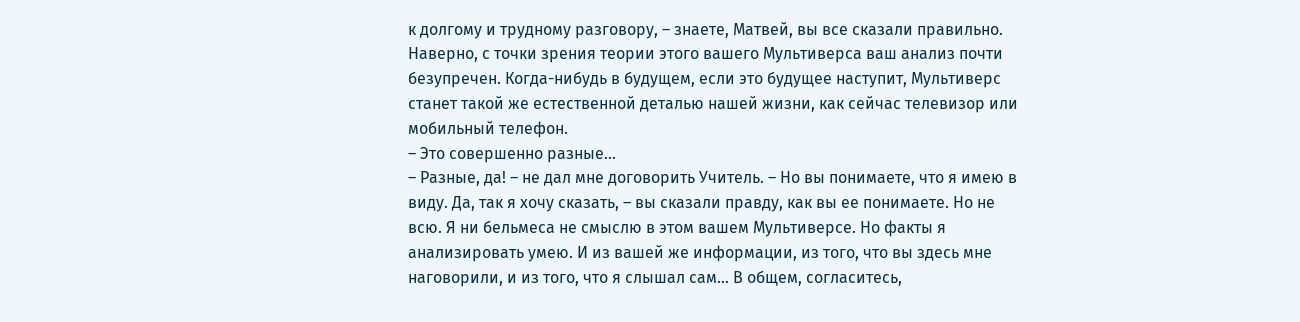к долгому и трудному разговору, – знаете, Матвей, вы все сказали правильно. Наверно, с точки зрения теории этого вашего Мультиверса ваш анализ почти безупречен. Когда-нибудь в будущем, если это будущее наступит, Мультиверс станет такой же естественной деталью нашей жизни, как сейчас телевизор или мобильный телефон.
– Это совершенно разные…
– Разные, да! – не дал мне договорить Учитель. – Но вы понимаете, что я имею в виду. Да, так я хочу сказать, – вы сказали правду, как вы ее понимаете. Но не всю. Я ни бельмеса не смыслю в этом вашем Мультиверсе. Но факты я анализировать умею. И из вашей же информации, из того, что вы здесь мне наговорили, и из того, что я слышал сам… В общем, согласитесь,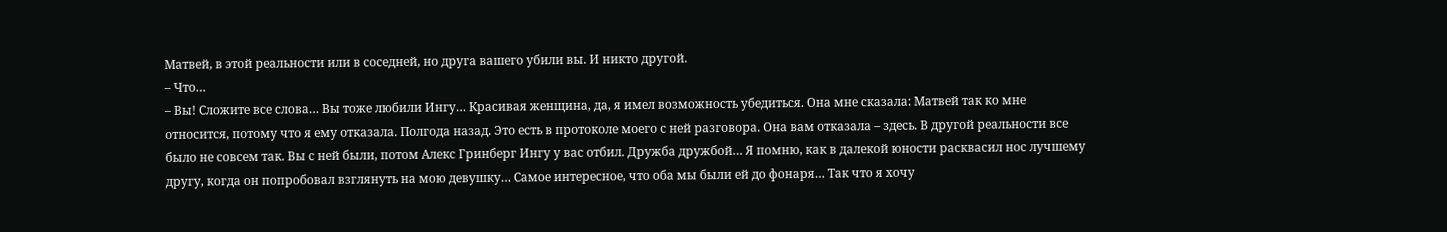Матвей, в этой реальности или в соседней, но друга вашего убили вы. И никто другой.
– Что…
– Вы! Сложите все слова… Вы тоже любили Ингу… Красивая женщина, да, я имел возможность убедиться. Она мне сказала: Матвей так ко мне относится, потому что я ему отказала. Полгода назад. Это есть в протоколе моего с ней разговора. Она вам отказала – здесь. В другой реальности все было не совсем так. Вы с ней были, потом Алекс Гринберг Ингу у вас отбил. Дружба дружбой… Я помню, как в далекой юности расквасил нос лучшему другу, когда он попробовал взглянуть на мою девушку… Самое интересное, что оба мы были ей до фонаря… Так что я хочу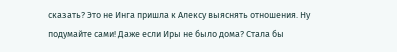сказать? Это не Инга пришла к Алексу выяснять отношения. Ну подумайте сами! Даже если Иры не было дома? Стала бы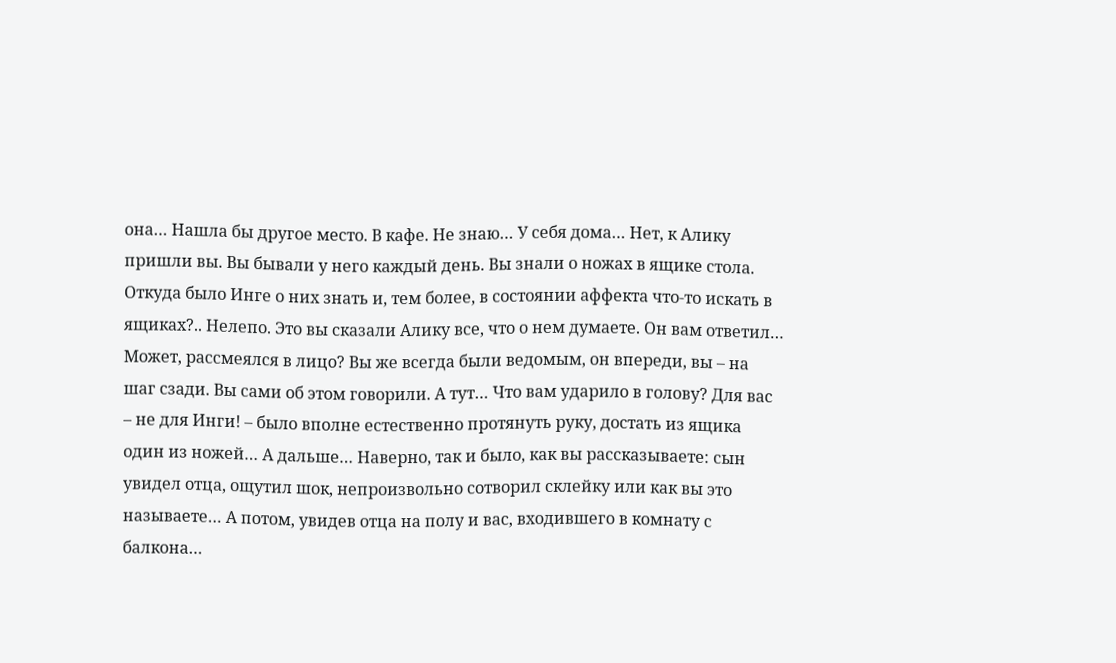она… Нашла бы другое место. В кафе. Не знаю… У себя дома… Нет, к Алику пришли вы. Вы бывали у него каждый день. Вы знали о ножах в ящике стола. Откуда было Инге о них знать и, тем более, в состоянии аффекта что-то искать в ящиках?.. Нелепо. Это вы сказали Алику все, что о нем думаете. Он вам ответил… Может, рассмеялся в лицо? Вы же всегда были ведомым, он впереди, вы – на шаг сзади. Вы сами об этом говорили. А тут… Что вам ударило в голову? Для вас – не для Инги! – было вполне естественно протянуть руку, достать из ящика один из ножей… А дальше… Наверно, так и было, как вы рассказываете: сын увидел отца, ощутил шок, непроизвольно сотворил склейку или как вы это называете… А потом, увидев отца на полу и вас, входившего в комнату с балкона…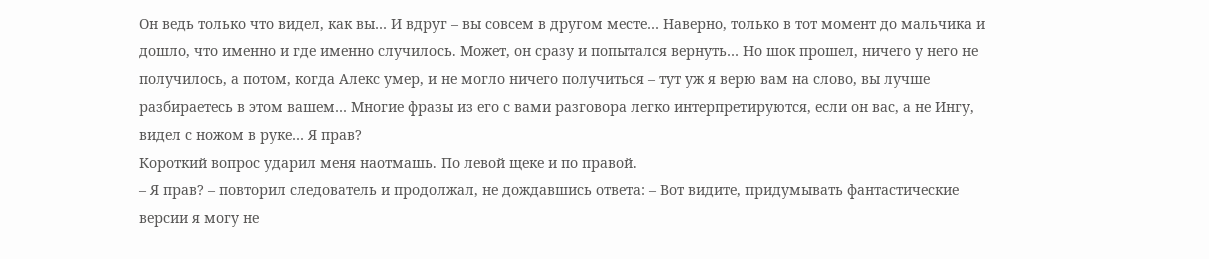Он ведь только что видел, как вы… И вдруг – вы совсем в другом месте… Наверно, только в тот момент до мальчика и дошло, что именно и где именно случилось. Может, он сразу и попытался вернуть… Но шок прошел, ничего у него не получилось, а потом, когда Алекс умер, и не могло ничего получиться – тут уж я верю вам на слово, вы лучше разбираетесь в этом вашем… Многие фразы из его с вами разговора легко интерпретируются, если он вас, а не Ингу, видел с ножом в руке… Я прав?
Короткий вопрос ударил меня наотмашь. По левой щеке и по правой.
– Я прав? – повторил следователь и продолжал, не дождавшись ответа: – Вот видите, придумывать фантастические версии я могу не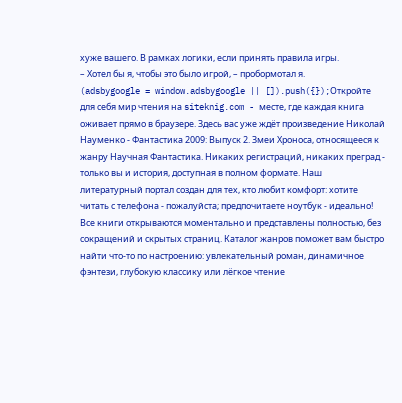хуже вашего. В рамках логики, если принять правила игры.
– Хотел бы я, чтобы это было игрой, – пробормотал я.
(adsbygoogle = window.adsbygoogle || []).push({});Откройте для себя мир чтения на siteknig.com - месте, где каждая книга оживает прямо в браузере. Здесь вас уже ждёт произведение Николай Науменко - Фантастика 2009: Выпуск 2. Змеи Хроноса, относящееся к жанру Научная Фантастика. Никаких регистраций, никаких преград - только вы и история, доступная в полном формате. Наш литературный портал создан для тех, кто любит комфорт: хотите читать с телефона - пожалуйста; предпочитаете ноутбук - идеально! Все книги открываются моментально и представлены полностью, без сокращений и скрытых страниц. Каталог жанров поможет вам быстро найти что-то по настроению: увлекательный роман, динамичное фэнтези, глубокую классику или лёгкое чтение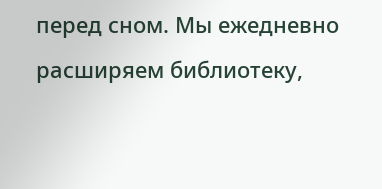перед сном. Мы ежедневно расширяем библиотеку,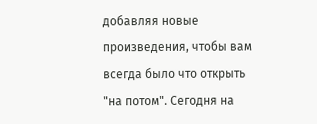добавляя новые произведения, чтобы вам всегда было что открыть "на потом". Сегодня на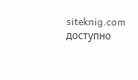siteknig.com доступно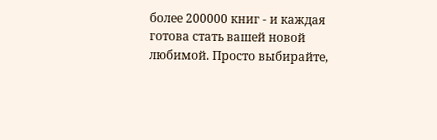более 200000 книг - и каждая готова стать вашей новой любимой. Просто выбирайте,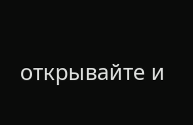открывайте и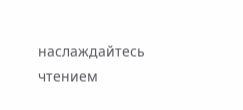наслаждайтесь чтением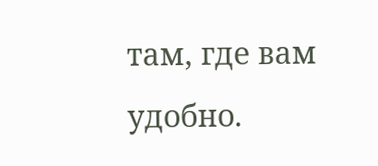там, где вам удобно.